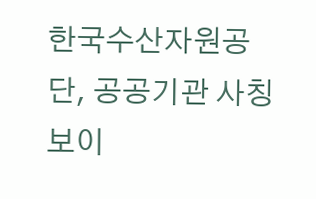한국수산자원공단, 공공기관 사칭 보이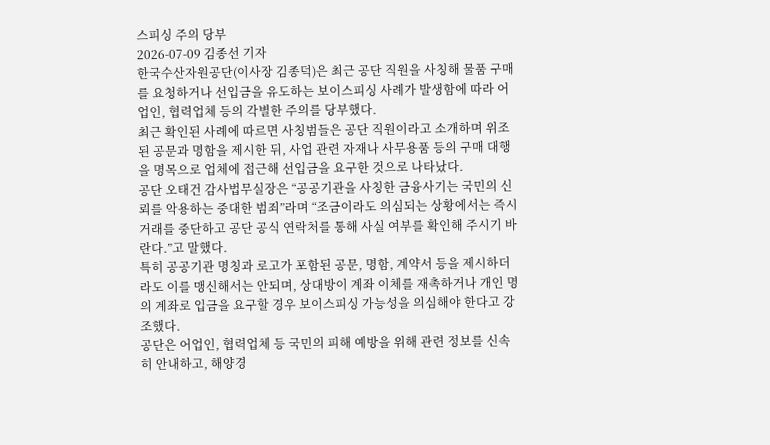스피싱 주의 당부
2026-07-09 김종선 기자
한국수산자원공단(이사장 김종덕)은 최근 공단 직원을 사칭해 물품 구매를 요청하거나 선입금을 유도하는 보이스피싱 사례가 발생함에 따라 어업인, 협력업체 등의 각별한 주의를 당부했다.
최근 확인된 사례에 따르면 사칭범들은 공단 직원이라고 소개하며 위조된 공문과 명함을 제시한 뒤, 사업 관련 자재나 사무용품 등의 구매 대행을 명목으로 업체에 접근해 선입금을 요구한 것으로 나타났다.
공단 오태건 감사법무실장은 “공공기관을 사칭한 금융사기는 국민의 신뢰를 악용하는 중대한 범죄”라며 “조금이라도 의심되는 상황에서는 즉시 거래를 중단하고 공단 공식 연락처를 통해 사실 여부를 확인해 주시기 바란다.”고 말했다.
특히 공공기관 명칭과 로고가 포함된 공문, 명함, 계약서 등을 제시하더라도 이를 맹신해서는 안되며, 상대방이 계좌 이체를 재촉하거나 개인 명의 계좌로 입금을 요구할 경우 보이스피싱 가능성을 의심해야 한다고 강조했다.
공단은 어업인, 협력업체 등 국민의 피해 예방을 위해 관련 정보를 신속히 안내하고, 해양경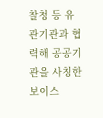찰청 등 유관기관과 협력해 공공기관을 사칭한 보이스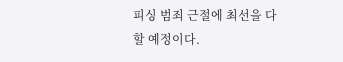피싱 범죄 근절에 최선을 다할 예정이다.